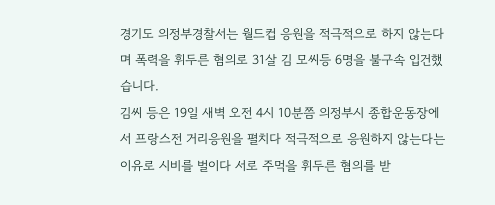경기도 의정부경찰서는 월드컵 응원을 적극적으로 하지 않는다며 폭력을 휘두른 혐의로 31살 김 모씨등 6명을 불구속 입건했습니다.
김씨 등은 19일 새벽 오전 4시 10분쯤 의정부시 종합운동장에서 프랑스전 거리응원을 펼치다 적극적으로 응원하지 않는다는 이유로 시비를 벌이다 서로 주먹을 휘두른 혐의를 받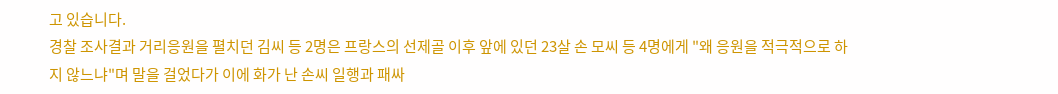고 있습니다.
경찰 조사결과 거리응원을 펼치던 김씨 등 2명은 프랑스의 선제골 이후 앞에 있던 23살 손 모씨 등 4명에게 "왜 응원을 적극적으로 하지 않느냐"며 말을 걸었다가 이에 화가 난 손씨 일행과 패싸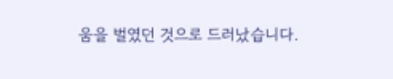움을 벌였던 것으로 드러났습니다.